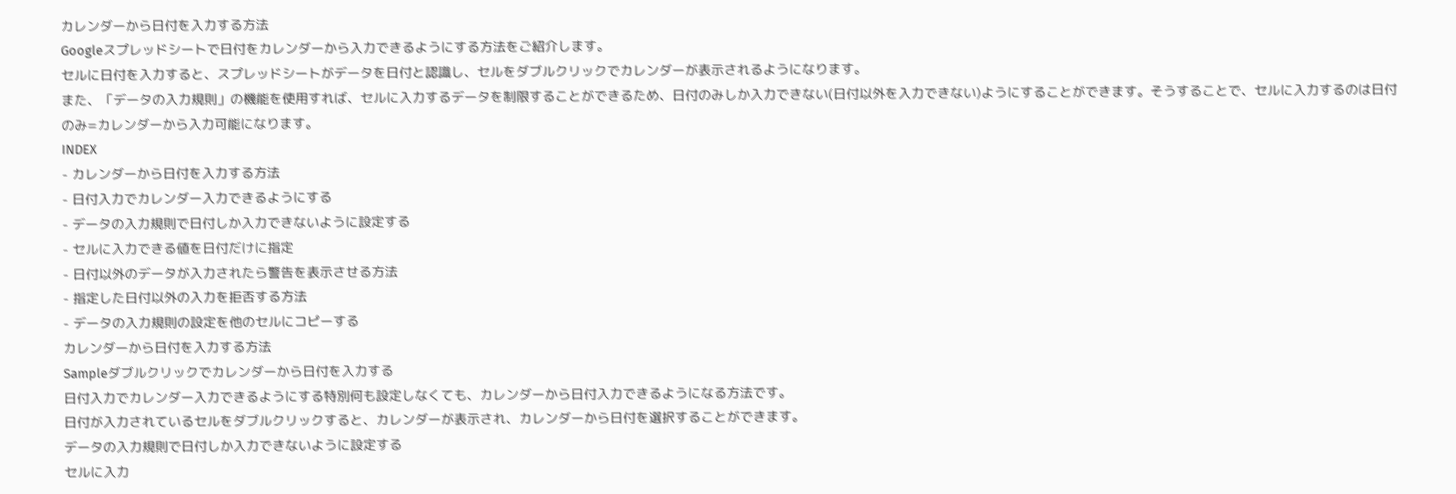カレンダーから日付を入力する方法
Googleスプレッドシートで日付をカレンダーから入力できるようにする方法をご紹介します。
セルに日付を入力すると、スプレッドシートがデータを日付と認識し、セルをダブルクリックでカレンダーが表示されるようになります。
また、「データの入力規則」の機能を使用すれば、セルに入力するデータを制限することができるため、日付のみしか入力できない(日付以外を入力できない)ようにすることができます。そうすることで、セルに入力するのは日付のみ=カレンダーから入力可能になります。
INDEX
- カレンダーから日付を入力する方法
- 日付入力でカレンダー入力できるようにする
- データの入力規則で日付しか入力できないように設定する
- セルに入力できる値を日付だけに指定
- 日付以外のデータが入力されたら警告を表示させる方法
- 指定した日付以外の入力を拒否する方法
- データの入力規則の設定を他のセルにコピーする
カレンダーから日付を入力する方法
Sampleダブルクリックでカレンダーから日付を入力する
日付入力でカレンダー入力できるようにする特別何も設定しなくても、カレンダーから日付入力できるようになる方法です。
日付が入力されているセルをダブルクリックすると、カレンダーが表示され、カレンダーから日付を選択することができます。
データの入力規則で日付しか入力できないように設定する
セルに入力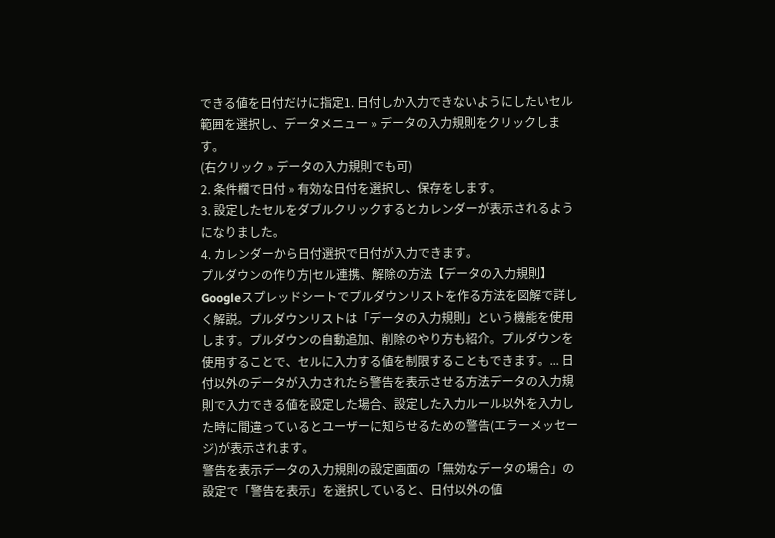できる値を日付だけに指定1. 日付しか入力できないようにしたいセル範囲を選択し、データメニュー » データの入力規則をクリックします。
(右クリック » データの入力規則でも可)
2. 条件欄で日付 » 有効な日付を選択し、保存をします。
3. 設定したセルをダブルクリックするとカレンダーが表示されるようになりました。
4. カレンダーから日付選択で日付が入力できます。
プルダウンの作り方|セル連携、解除の方法【データの入力規則】Googleスプレッドシートでプルダウンリストを作る方法を図解で詳しく解説。プルダウンリストは「データの入力規則」という機能を使用します。プルダウンの自動追加、削除のやり方も紹介。プルダウンを使用することで、セルに入力する値を制限することもできます。... 日付以外のデータが入力されたら警告を表示させる方法データの入力規則で入力できる値を設定した場合、設定した入力ルール以外を入力した時に間違っているとユーザーに知らせるための警告(エラーメッセージ)が表示されます。
警告を表示データの入力規則の設定画面の「無効なデータの場合」の設定で「警告を表示」を選択していると、日付以外の値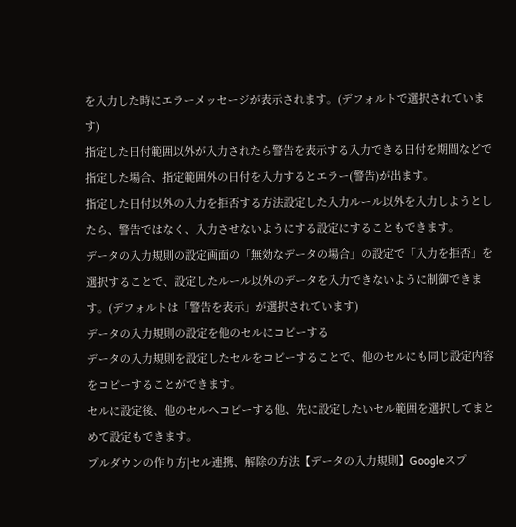を入力した時にエラーメッセージが表示されます。(デフォルトで選択されています)
指定した日付範囲以外が入力されたら警告を表示する入力できる日付を期間などで指定した場合、指定範囲外の日付を入力するとエラー(警告)が出ます。
指定した日付以外の入力を拒否する方法設定した入力ルール以外を入力しようとしたら、警告ではなく、入力させないようにする設定にすることもできます。
データの入力規則の設定画面の「無効なデータの場合」の設定で「入力を拒否」を選択することで、設定したルール以外のデータを入力できないように制御できます。(デフォルトは「警告を表示」が選択されています)
データの入力規則の設定を他のセルにコピーする
データの入力規則を設定したセルをコピーすることで、他のセルにも同じ設定内容をコピーすることができます。
セルに設定後、他のセルへコピーする他、先に設定したいセル範囲を選択してまとめて設定もできます。
プルダウンの作り方|セル連携、解除の方法【データの入力規則】Googleスプ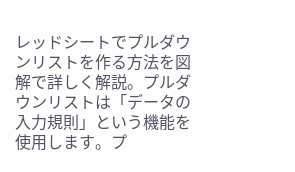レッドシートでプルダウンリストを作る方法を図解で詳しく解説。プルダウンリストは「データの入力規則」という機能を使用します。プ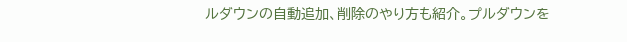ルダウンの自動追加、削除のやり方も紹介。プルダウンを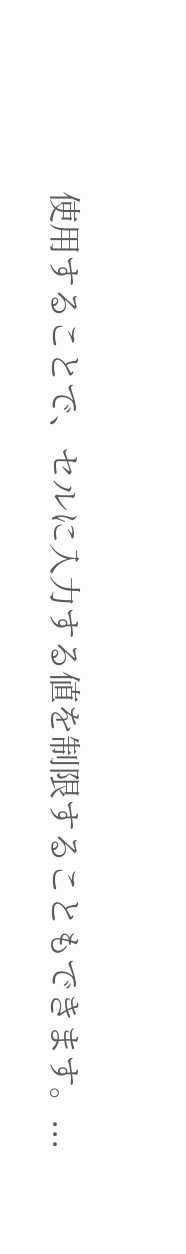使用することで、セルに入力する値を制限することもできます。...